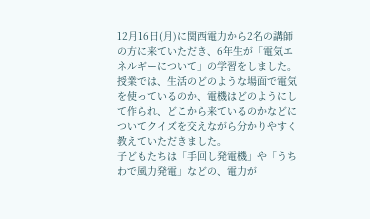12月16日(月)に関西電力から2名の講師の方に来ていただき、6年生が「電気エネルギーについて」の学習をしました。
授業では、生活のどのような場面で電気を使っているのか、電機はどのようにして作られ、どこから来ているのかなどについてクイズを交えながら分かりやすく教えていただきました。
子どもたちは「手回し発電機」や「うちわで風力発電」などの、電力が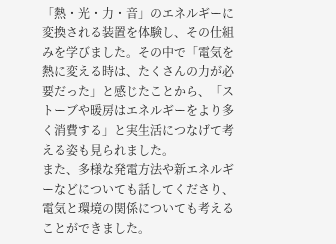「熱・光・力・音」のエネルギーに変換される装置を体験し、その仕組みを学びました。その中で「電気を熱に変える時は、たくさんの力が必要だった」と感じたことから、「ストーブや暖房はエネルギーをより多く消費する」と実生活につなげて考える姿も見られました。
また、多様な発電方法や新エネルギーなどについても話してくださり、電気と環境の関係についても考えることができました。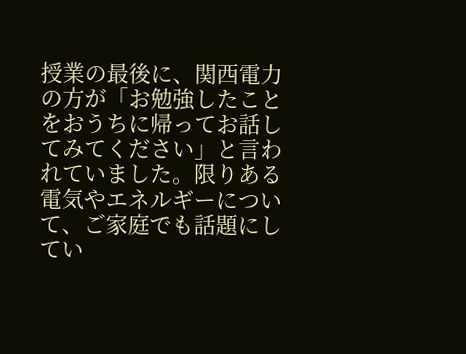授業の最後に、関西電力の方が「お勉強したことをおうちに帰ってお話してみてください」と言われていました。限りある電気やエネルギーについて、ご家庭でも話題にしてい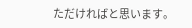ただければと思います。